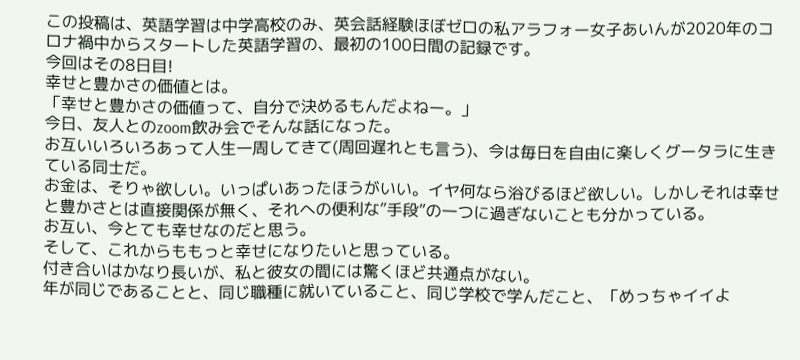この投稿は、英語学習は中学高校のみ、英会話経験ほぼゼロの私アラフォー女子あいんが2020年のコロナ禍中からスタートした英語学習の、最初の100日間の記録です。
今回はその8日目!
幸せと豊かさの価値とは。
「幸せと豊かさの価値って、自分で決めるもんだよねー。」
今日、友人とのzoom飲み会でそんな話になった。
お互いいろいろあって人生一周してきて(周回遅れとも言う)、今は毎日を自由に楽しくグータラに生きている同士だ。
お金は、そりゃ欲しい。いっぱいあったほうがいい。イヤ何なら浴びるほど欲しい。しかしそれは幸せと豊かさとは直接関係が無く、それへの便利な”手段”の一つに過ぎないことも分かっている。
お互い、今とても幸せなのだと思う。
そして、これからももっと幸せになりたいと思っている。
付き合いはかなり長いが、私と彼女の間には驚くほど共通点がない。
年が同じであることと、同じ職種に就いていること、同じ学校で学んだこと、「めっちゃイイよ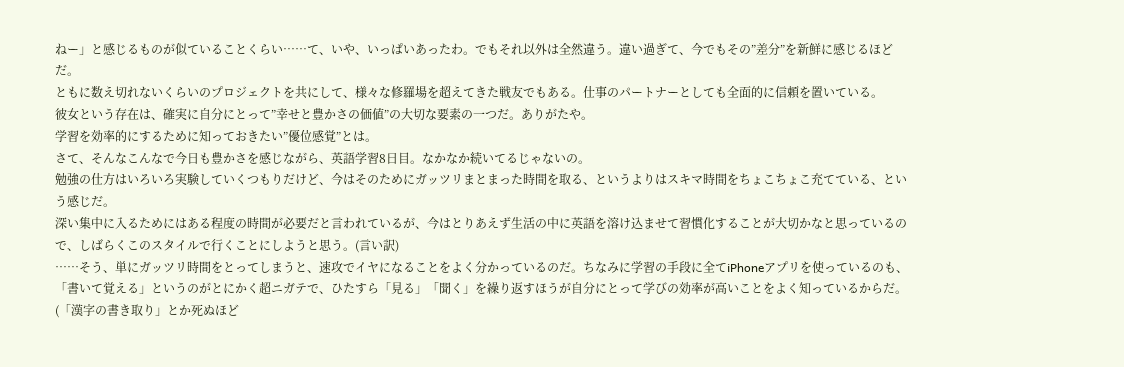ねー」と感じるものが似ていることくらい……て、いや、いっぱいあったわ。でもそれ以外は全然違う。違い過ぎて、今でもその”差分”を新鮮に感じるほどだ。
ともに数え切れないくらいのプロジェクトを共にして、様々な修羅場を超えてきた戦友でもある。仕事のパートナーとしても全面的に信頼を置いている。
彼女という存在は、確実に自分にとって”幸せと豊かさの価値”の大切な要素の一つだ。ありがたや。
学習を効率的にするために知っておきたい”優位感覚”とは。
さて、そんなこんなで今日も豊かさを感じながら、英語学習8日目。なかなか続いてるじゃないの。
勉強の仕方はいろいろ実験していくつもりだけど、今はそのためにガッツリまとまった時間を取る、というよりはスキマ時間をちょこちょこ充てている、という感じだ。
深い集中に入るためにはある程度の時間が必要だと言われているが、今はとりあえず生活の中に英語を溶け込ませて習慣化することが大切かなと思っているので、しばらくこのスタイルで行くことにしようと思う。(言い訳)
……そう、単にガッツリ時間をとってしまうと、速攻でイヤになることをよく分かっているのだ。ちなみに学習の手段に全てiPhoneアプリを使っているのも、「書いて覚える」というのがとにかく超ニガテで、ひたすら「見る」「聞く」を繰り返すほうが自分にとって学びの効率が高いことをよく知っているからだ。
(「漢字の書き取り」とか死ぬほど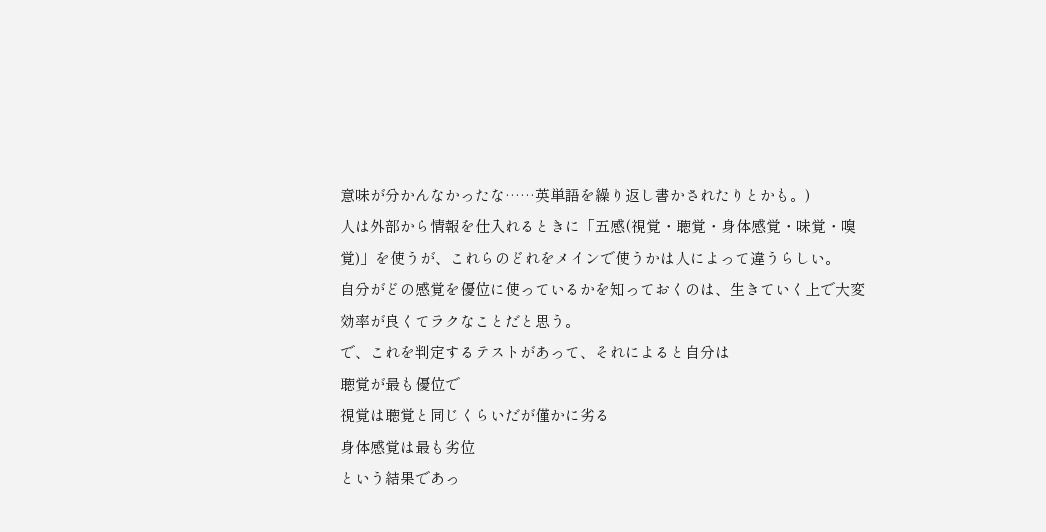意味が分かんなかったな……英単語を繰り返し書かされたりとかも。)
人は外部から情報を仕入れるときに「五感(視覚・聴覚・身体感覚・味覚・嗅覚)」を使うが、これらのどれをメインで使うかは人によって違うらしい。
自分がどの感覚を優位に使っているかを知っておくのは、生きていく上で大変効率が良くてラクなことだと思う。
で、これを判定するテストがあって、それによると自分は
聴覚が最も優位で
視覚は聴覚と同じくらいだが僅かに劣る
身体感覚は最も劣位
という結果であっ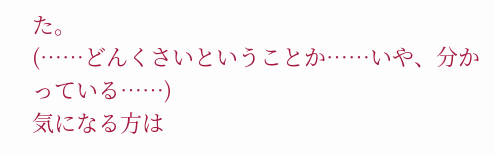た。
(……どんくさいということか……いや、分かっている……)
気になる方は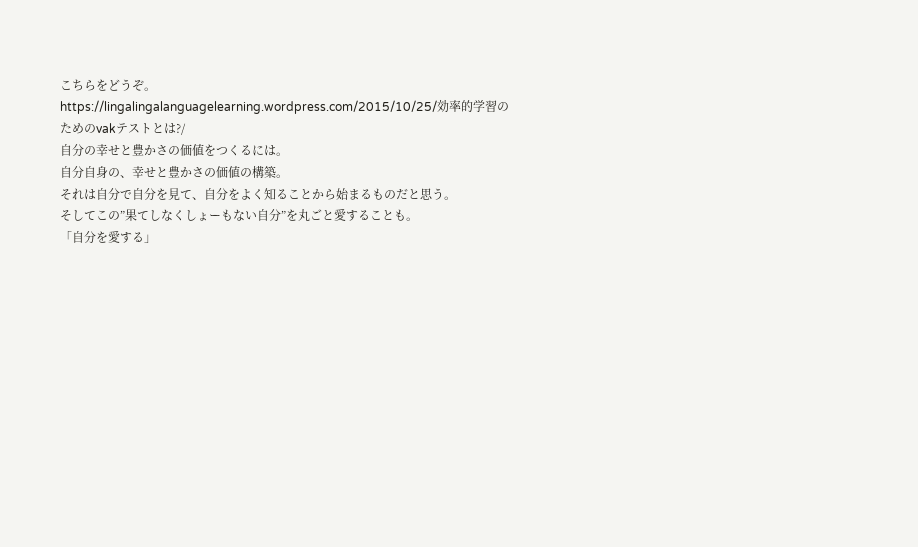こちらをどうぞ。
https://lingalingalanguagelearning.wordpress.com/2015/10/25/効率的学習のためのvakテストとは?/
自分の幸せと豊かさの価値をつくるには。
自分自身の、幸せと豊かさの価値の構築。
それは自分で自分を見て、自分をよく知ることから始まるものだと思う。
そしてこの”果てしなくしょーもない自分”を丸ごと愛することも。
「自分を愛する」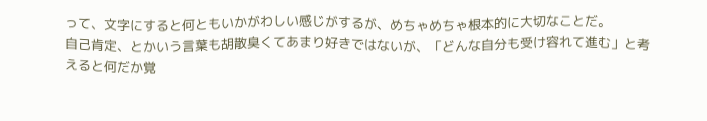って、文字にすると何ともいかがわしい感じがするが、めちゃめちゃ根本的に大切なことだ。
自己肯定、とかいう言葉も胡散臭くてあまり好きではないが、「どんな自分も受け容れて進む」と考えると何だか覚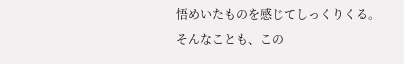悟めいたものを感じてしっくりくる。
そんなことも、この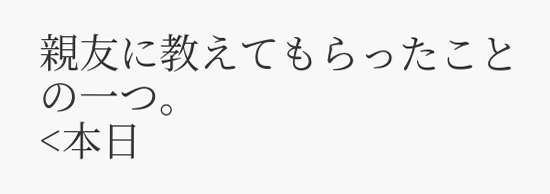親友に教えてもらったことの一つ。
<本日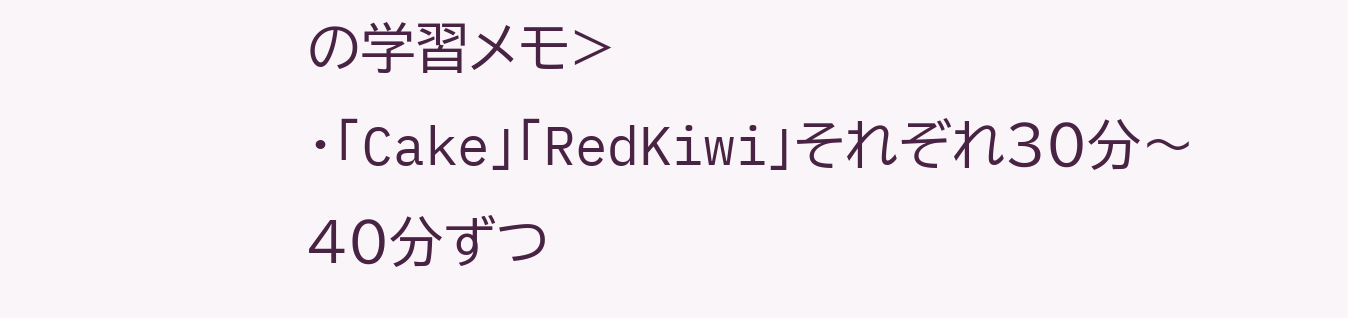の学習メモ>
・「Cake」「RedKiwi」それぞれ30分〜40分ずつ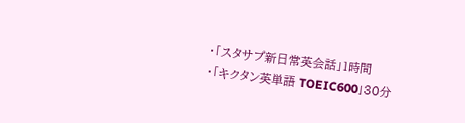・「スタサプ新日常英会話」1時間
・「キクタン英単語 TOEIC600」30分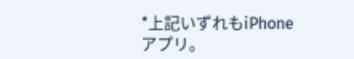*上記いずれもiPhoneアプリ。